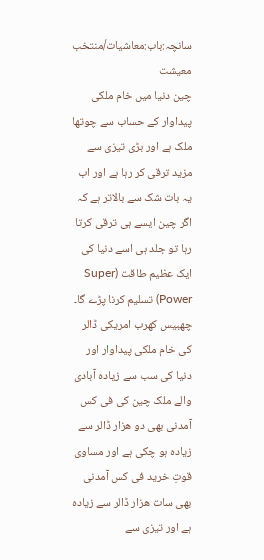سانچہ:باب:معاشیات/منتخب معیشت
چین دنیا میں خام ملکی پیداوار کے حساب سے چوتھا ملک ہے اور بڑی تیزی سے مزید ترقی کر رہا ہے اور اب یہ بات شک سے بالاتر ہے کہ اگر چین ایسے ہی ترقی کرتا رہا تو جلد ہی اسے دنیا کی ایک عظیم طاقت (Super Power) تسلیم کرنا پڑے گا۔ چھبیس کھرب امریکی ڈالر کی خام ملکی پیداوار اور دنیا کی سب سے زیادہ آبادی والے ملک چین کی فی کس آمدنی بھی دو ھزار ڈالر سے زیادہ ہو چکی ہے اور مساوی قوتِ خرید فی کس آمدنی بھی سات ھزار ڈالر سے زیادہ ہے اور تیزی سے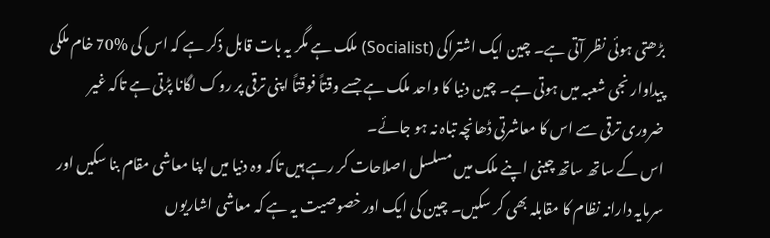بڑھتی ہوئی نظر آتی ہے۔ چین ایک اشتراکی (Socialist) ملک ہے مگر یہ بات قابل ذکر ہے کہ اس کی %70 خام ملکی پیداوار نجی شعبہ میں ہوتی ہے۔ چین دنیا کا واحد ملک ہے جسے وقتاً فوقتاً اپنی ترقی پر روک لگانا پڑتی ہے تاکہ غیر ضروری ترقی سے اس کا معاشرتی ڈھانچہ تباہ نہ ہو جائے۔
اس کے ساتھ ساتھ چینی اپنے ملک میں مسلسل اصلاحات کر رہے ہیں تاکہ وہ دنیا میں اپنا معاشی مقام بنا سکیں اور سرمایہ دارانہ نظام کا مقابلہ بھی کر سکیں۔ چین کی ایک اور خصوصیت یہ ہے کہ معاشی اشاریوں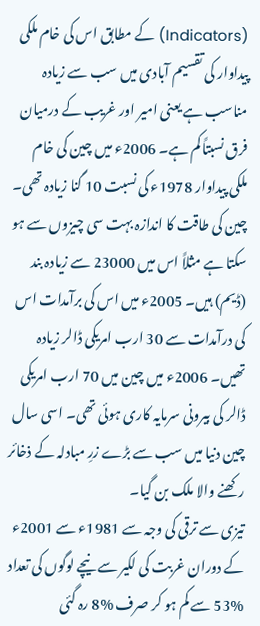(Indicators) کے مطابق اس کی خام ملکی پیداوار کی تقسیم آبادی میں سب سے زیادہ مناسب ہے یعنی امیر اور غریب کے درمیان فرق نسبتاً کم ہے۔ 2006ء میں چین کی خام ملکی پیداوار 1978ء کی نسبت 10 گنا زیادہ تھی۔ چین کی طاقت کا اندازہ بہت سی چیزوں سے ہو سکتا ہے مثلاً اس میں 23000 سے زیادہ بند (ڈیم) ہیں۔ 2005ء میں اس کی برآمدات اس کی درآمدات سے 30 ارب امریکی ڈالر زیادہ تھیں۔ 2006ء میں چین میں 70 ارب امریکی ڈالر کی بیرونی سرمایہ کاری ہوئی تھی۔ اسی سال چین دنیا میں سب سے بڑے زرِ مبادلہ کے ذخائر رکھنے والا ملک بن گیا۔
تیزی سے ترقی کی وجہ سے 1981ء سے 2001ء کے دوران غربت کی لکیر سے نیچے لوگوں کی تعداد %53 سے کم ہو کر صرف %8 رہ گئی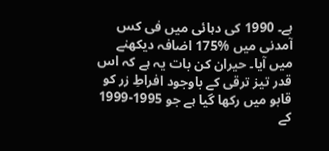ہے۔ 1990 کی دہائی میں فی کس آمدنی میں %175 اضافہ دیکھنے میں آیا۔ حیران کن بات یہ ہے کہ اس قدر تیز ترقی کے باوجود افراطِ زر کو قابو میں رکھا گیا ہے جو 1995-1999 کے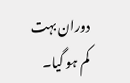دوران بہت کم ہو گیا۔